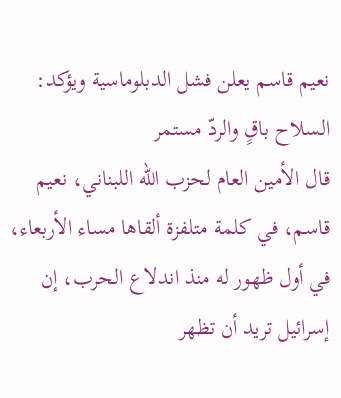نعيم قاسم يعلن فشل الدبلوماسية ويؤكد: السلاح باقٍ والردّ مستمر
قال الأمين العام لحزب الله اللبناني، نعيم قاسم، في كلمة متلفزة ألقاها مساء الأربعاء، في أول ظهور له منذ اندلاع الحرب، إن إسرائيل تريد أن تظهر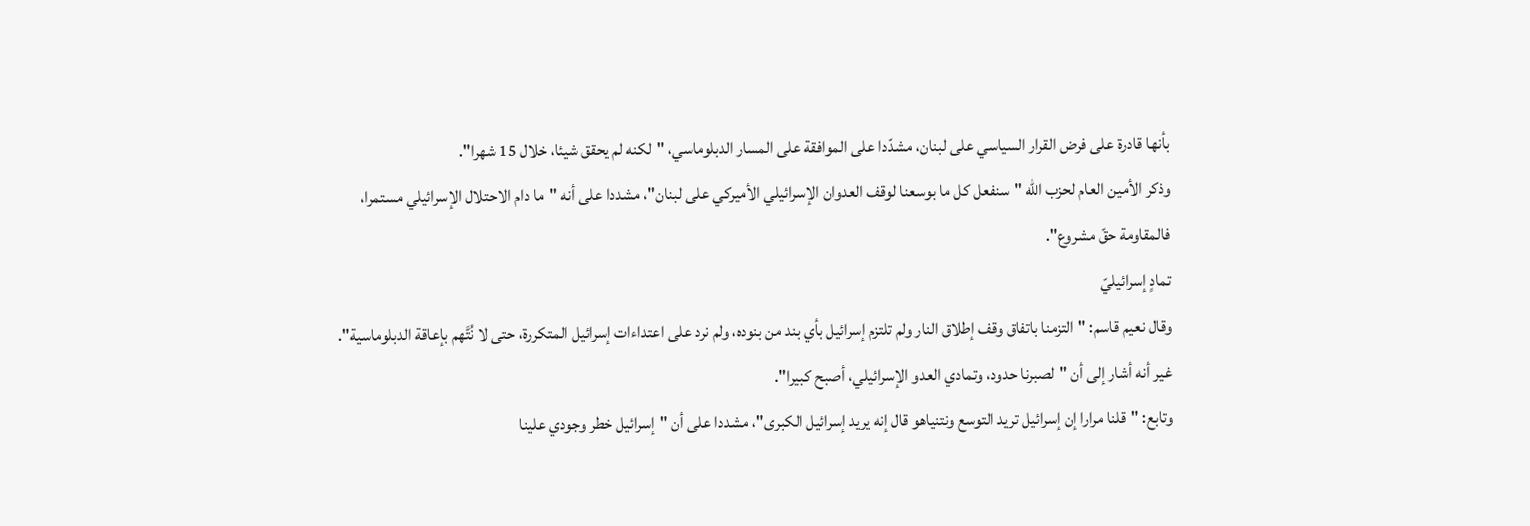بأنها قادرة على فرض القرار السياسي على لبنان، مشدّدا على الموافقة على المسار الدبلوماسي، "لكنه لم يحقق شيئا، خلال 15 شهرا".
وذكر الأمين العام لحزب الله "سنفعل كل ما بوسعنا لوقف العدوان الإسرائيلي الأميركي على لبنان"، مشددا على أنه "ما دام الاحتلال الإسرائيلي مستمرا، فالمقاومة حقّ مشروع".
تمادٍ إسرائيليّ
وقال نعيم قاسم: "التزمنا باتفاق وقف إطلاق النار ولم تلتزم إسرائيل بأي بند من بنوده، ولم نرد على اعتداءات إسرائيل المتكررة، حتى لا نُتَّهم بإعاقة الدبلوماسية".
غير أنه أشار إلى أن "لصبرنا حدود، وتمادي العدو الإسرائيلي، أصبح كبيرا".
وتابع: "قلنا مرارا إن إسرائيل تريد التوسع ونتنياهو قال إنه يريد إسرائيل الكبرى"، مشددا على أن "إسرائيل خطر وجودي علينا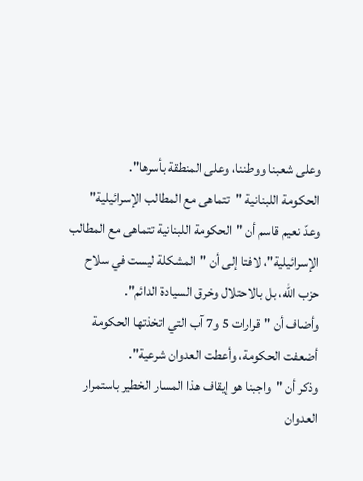وعلى شعبنا ووطننا، وعلى المنطقة بأسرها".
الحكومة اللبنانية "تتماهى مع المطالب الإسرائيلية"
وعدّ نعيم قاسم أن "الحكومة اللبنانية تتماهى مع المطالب الإسرائيلية"، لافتا إلى أن "المشكلة ليست في سلاح حزب الله، بل بالاحتلال وخرق السيادة الدائم".
وأضاف أن "قرارات 5 و7 آب التي اتخذتها الحكومة أضعفت الحكومة، وأعطت العدوان شرعية".
وذكر أن "واجبنا هو إيقاف هذا المسار الخطير باستمرار العدوان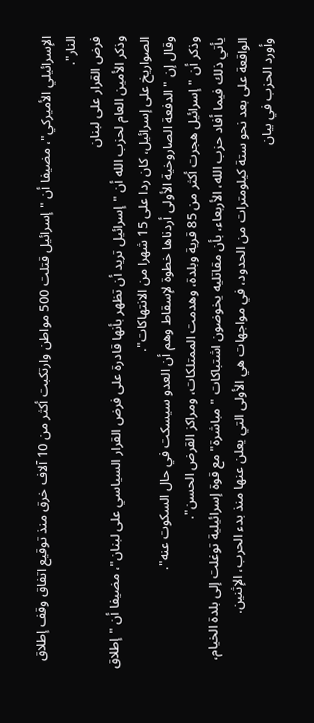الإسرائيلي الأميركي"، مضيفا أن "إسرائيل قتلت 500 مواطن وارتكبت أكثر من 10 آلاف خرق منذ توقيع اتفاق وقف إطلاق النار".
فرض القرار على لبنان
وذكر الأمين العام لحزب الله أن "إسرائيل تريد أن تظهر بأنها قادرة على فرض القرار السياسي على لبنان"، مضيفا أن "إطلاق الصواريخ على إسرائيل، كان ردا على 15 شهرا من الانتهاكات".
وقال إن "الدفعة الصاروخية الأولى أردناها خطوة لإسقاط وهم أن العدو سيسكت في حال السكوت عنه".
وذكر أن "إسرائيل هجرت أكثر من 85 قرية وبلدة، وهدمت الممتلكات، ومراكز القرض الحسن".
يأتي ذلك فيما أفاد حزب الله، الأربعاء، بأن مقاتليه يخوضون اشتباكات "مباشرة" مع قوة إسرائيلية توغلت إلى بلدة الخيام، الواقعة على بعد نحو ستة كيلومترات من الحدود، في مواجهات هي الأولى التي يعلن عنها منذ بدء الحرب، الإثنين.
وأورد الحزب في بيان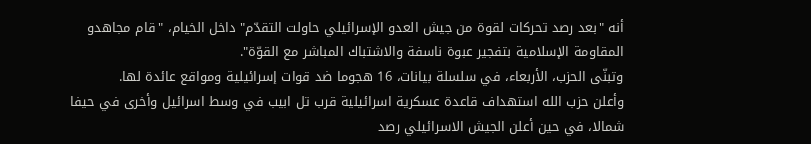أنه "بعد رصد تحركات لقوة من جيش العدو الإسرائيلي حاولت التقدّم" داخل الخيام، "قام مجاهدو المقاومة الإسلامية بتفجير عبوة ناسفة والاشتباك المباشر مع القوّة".
وتبنّى الحزب، الأربعاء، في سلسلة بيانات، 16 هجوما ضد قوات إسرائيلية ومواقع عائدة لها.
وأعلن حزب الله استهداف قاعدة عسكرية اسرائيلية قرب تل ابيب في وسط اسرائيل وأخرى في حيفا شمالا، في حين أعلن الجيش الاسرائيلي رصد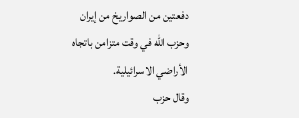دفعتين من الصواريخ من إيران وحزب الله في وقت متزامن باتجاه الأراضي الاسرائيلية.
وقال حزب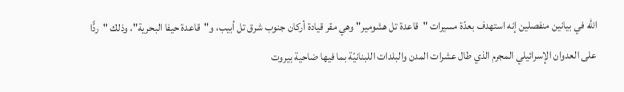الله في بيانين منفصلين إنه استهدف بعدّة مسيرات "قاعدة تل هشومير" وهي مقر قيادة أركان جنوب شرق تل أبيب، و"قاعدة حيفا البحرية"، وذلك "ردًّا على العدوان الإسرائيلي المجرم الذي طال عشرات المدن والبلدات اللبنانيّة بما فيها ضاحية بيروت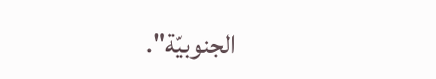الجنوبيّة".